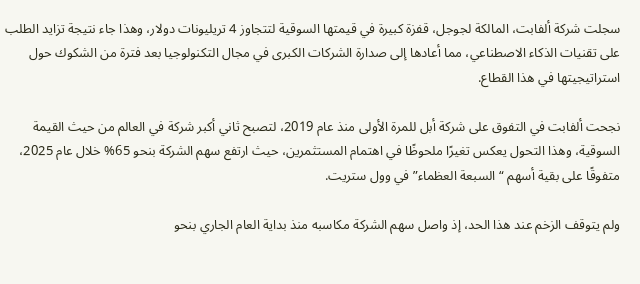سجلت شركة ألفابت، المالكة لجوجل، قفزة كبيرة في قيمتها السوقية لتتجاوز 4 تريليونات دولار، وهذا جاء نتيجة تزايد الطلب على تقنيات الذكاء الاصطناعي، مما أعادها إلى صدارة الشركات الكبرى في مجال التكنولوجيا بعد فترة من الشكوك حول استراتيجيتها في هذا القطاع.

نجحت ألفابت في التفوق على شركة أبل للمرة الأولى منذ عام 2019، لتصبح ثاني أكبر شركة في العالم من حيث القيمة السوقية، وهذا التحول يعكس تغيرًا ملحوظًا في اهتمام المستثمرين، حيث ارتفع سهم الشركة بنحو 65% خلال عام 2025، متفوقًا على بقية أسهم “السبعة العظماء” في وول ستريت.

ولم يتوقف الزخم عند هذا الحد، إذ واصل سهم الشركة مكاسبه منذ بداية العام الجاري بنحو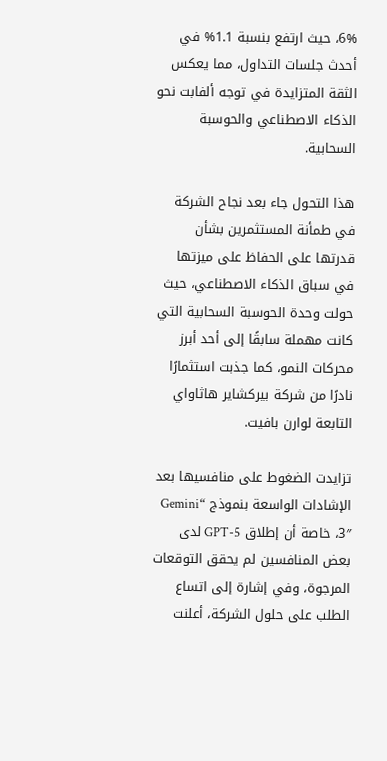6%، حيث ارتفع بنسبة 1.1% في أحدث جلسات التداول، مما يعكس الثقة المتزايدة في توجه ألفابت نحو الذكاء الاصطناعي والحوسبة السحابية.

هذا التحول جاء بعد نجاح الشركة في طمأنة المستثمرين بشأن قدرتها على الحفاظ على ميزتها في سباق الذكاء الاصطناعي، حيث حولت وحدة الحوسبة السحابية التي كانت مهملة سابقًا إلى أحد أبرز محركات النمو، كما جذبت استثمارًا نادرًا من شركة بيركشاير هاثاواي التابعة لوارن بافيت.

تزايدت الضغوط على منافسيها بعد الإشادات الواسعة بنموذج “Gemini 3″، خاصة أن إطلاق GPT-5 لدى بعض المنافسين لم يحقق التوقعات المرجوة، وفي إشارة إلى اتساع الطلب على حلول الشركة، أعلنت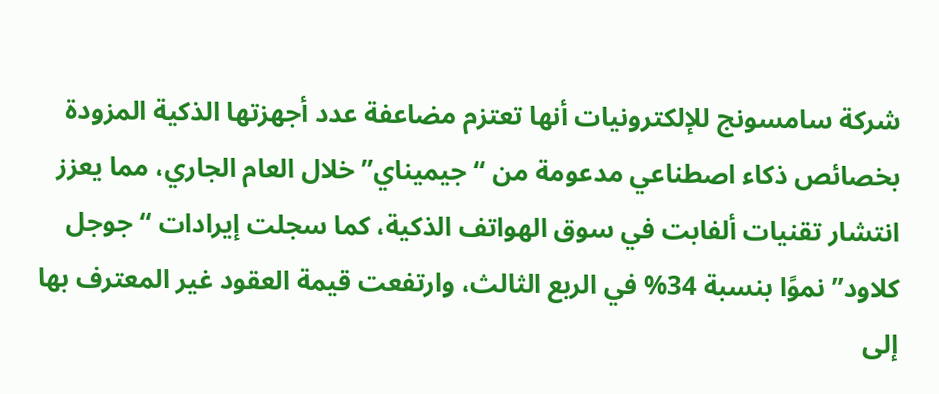شركة سامسونج للإلكترونيات أنها تعتزم مضاعفة عدد أجهزتها الذكية المزودة بخصائص ذكاء اصطناعي مدعومة من “جيميناي” خلال العام الجاري، مما يعزز انتشار تقنيات ألفابت في سوق الهواتف الذكية، كما سجلت إيرادات “جوجل كلاود” نموًا بنسبة 34% في الربع الثالث، وارتفعت قيمة العقود غير المعترف بها إلى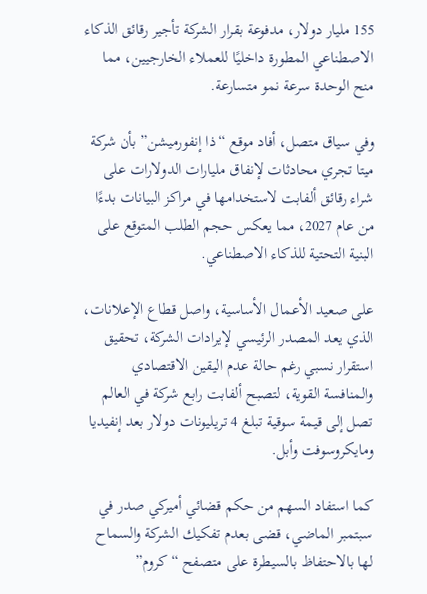155 مليار دولار، مدفوعة بقرار الشركة تأجير رقائق الذكاء الاصطناعي المطورة داخليًا للعملاء الخارجيين، مما منح الوحدة سرعة نمو متسارعة.

وفي سياق متصل، أفاد موقع “ذا إنفورميشن” بأن شركة ميتا تجري محادثات لإنفاق مليارات الدولارات على شراء رقائق ألفابت لاستخدامها في مراكز البيانات بدءًا من عام 2027، مما يعكس حجم الطلب المتوقع على البنية التحتية للذكاء الاصطناعي.

على صعيد الأعمال الأساسية، واصل قطاع الإعلانات، الذي يعد المصدر الرئيسي لإيرادات الشركة، تحقيق استقرار نسبي رغم حالة عدم اليقين الاقتصادي والمنافسة القوية، لتصبح ألفابت رابع شركة في العالم تصل إلى قيمة سوقية تبلغ 4 تريليونات دولار بعد إنفيديا ومايكروسوفت وأبل.

كما استفاد السهم من حكم قضائي أميركي صدر في سبتمبر الماضي، قضى بعدم تفكيك الشركة والسماح لها بالاحتفاظ بالسيطرة على متصفح “كروم”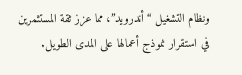ونظام التشغيل “أندرويد”، مما عزز ثقة المستثمرين في استقرار نموذج أعمالها على المدى الطويل.